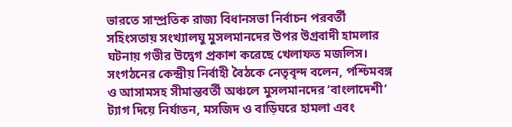ভারতে সাম্প্রতিক রাজ্য বিধানসভা নির্বাচন পরবর্তী সহিংসতায় সংখ্যালঘু মুসলমানদের উপর উগ্রবাদী হামলার ঘটনায় গভীর উদ্বেগ প্রকাশ করেছে খেলাফত মজলিস।
সংগঠনের কেন্দ্রীয় নির্বাহী বৈঠকে নেতৃবৃন্দ বলেন, পশ্চিমবঙ্গ ও আসামসহ সীমান্তবর্তী অঞ্চলে মুসলমানদের ‘বাংলাদেশী’ ট্যাগ দিয়ে নির্যাতন, মসজিদ ও বাড়িঘরে হামলা এবং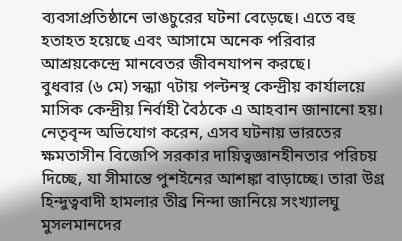ব্যবসাপ্রতিষ্ঠানে ভাঙচুরের ঘটনা বেড়েছে। এতে বহু হতাহত হয়েছে এবং আসামে অনেক পরিবার আশ্রয়কেন্দ্রে মানবেতর জীবনযাপন করছে।
বুধবার (৬ মে) সন্ধ্যা ৭টায় পল্টনস্থ কেন্দ্রীয় কার্যালয়ে মাসিক কেন্দ্রীয় নির্বাহী বৈঠকে এ আহবান জানানো হয়।
নেতৃবৃন্দ অভিযোগ করেন, এসব ঘটনায় ভারতের ক্ষমতাসীন বিজেপি সরকার দায়িত্বজ্ঞানহীনতার পরিচয় দিচ্ছে, যা সীমান্তে পুশইনের আশঙ্কা বাড়াচ্ছে। তারা উগ্র হিন্দুত্ববাদী হামলার তীব্র নিন্দা জানিয়ে সংখ্যালঘু মুসলমানদের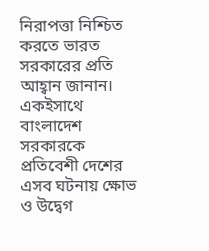নিরাপত্তা নিশ্চিত করতে ভারত সরকারের প্রতি আহ্বান জানান। একইসাথে বাংলাদেশ সরকারকে প্রতিবেশী দেশের এসব ঘটনায় ক্ষোভ ও উদ্বেগ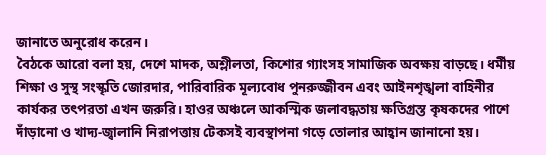জানাতে অনুরোধ করেন।
বৈঠকে আরো বলা হয়, দেশে মাদক, অশ্লীলতা, কিশোর গ্যাংসহ সামাজিক অবক্ষয় বাড়ছে। ধর্মীয় শিক্ষা ও সুস্থ সংস্কৃতি জোরদার, পারিবারিক মূল্যবোধ পুনরুজ্জীবন এবং আইনশৃঙ্খলা বাহিনীর কার্যকর তৎপরতা এখন জরুরি। হাওর অঞ্চলে আকস্মিক জলাবদ্ধতায় ক্ষতিগ্রস্ত কৃষকদের পাশে দাঁড়ানো ও খাদ্য-জ্বালানি নিরাপত্তায় টেকসই ব্যবস্থাপনা গড়ে তোলার আহ্বান জানানো হয়।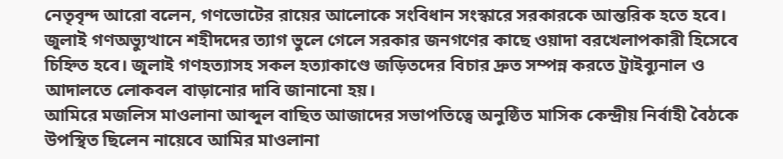নেতৃবৃন্দ আরো বলেন, গণভোটের রায়ের আলোকে সংবিধান সংস্কারে সরকারকে আন্তরিক হতে হবে। জুলাই গণঅভ্যুত্থানে শহীদদের ত্যাগ ভুলে গেলে সরকার জনগণের কাছে ওয়াদা বরখেলাপকারী হিসেবে চিহ্নিত হবে। জুলাই গণহত্যাসহ সকল হত্যাকাণ্ডে জড়িতদের বিচার দ্রুত সম্পন্ন করতে ট্রাইব্যুনাল ও আদালতে লোকবল বাড়ানোর দাবি জানানো হয়।
আমিরে মজলিস মাওলানা আব্দুল বাছিত আজাদের সভাপতিত্বে অনুষ্ঠিত মাসিক কেন্দ্রীয় নির্বাহী বৈঠকে উপস্থিত ছিলেন নায়েবে আমির মাওলানা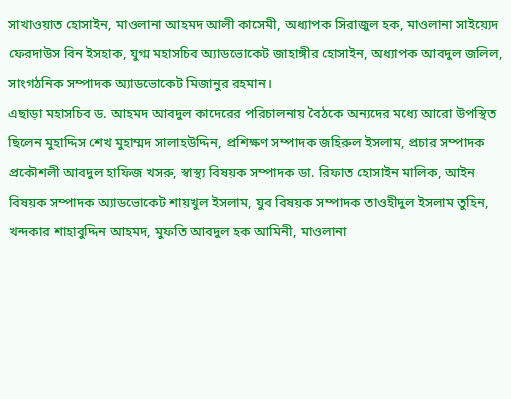সাখাওয়াত হোসাইন, মাওলানা আহমদ আলী কাসেমী, অধ্যাপক সিরাজুল হক, মাওলানা সাইয়্যেদ ফেরদাউস বিন ইসহাক, যুগ্ম মহাসচিব অ্যাডভোকেট জাহাঙ্গীর হোসাইন, অধ্যাপক আবদুল জলিল, সাংগঠনিক সম্পাদক অ্যাডভোকেট মিজানুর রহমান।
এছাড়া মহাসচিব ড. আহমদ আবদুল কাদেরের পরিচালনায় বৈঠকে অন্যদের মধ্যে আরো উপস্থিত ছিলেন মুহাদ্দিস শেখ মুহাম্মদ সালাহউদ্দিন, প্রশিক্ষণ সম্পাদক জহিরুল ইসলাম, প্রচার সম্পাদক প্রকৌশলী আবদুল হাফিজ খসরু, স্বাস্থ্য বিষয়ক সম্পাদক ডা. রিফাত হোসাইন মালিক, আইন বিষয়ক সম্পাদক অ্যাডভোকেট শায়খুল ইসলাম, যুব বিষয়ক সম্পাদক তাওহীদুল ইসলাম তুহিন, খন্দকার শাহাবুদ্দিন আহমদ, মুফতি আবদুল হক আমিনী, মাওলানা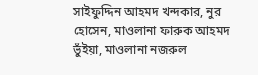সাইফুদ্দিন আহমদ খন্দকার, নুর হোসেন, মাওলানা ফারুক আহমদ ভুঁইয়া, মাওলানা নজরুল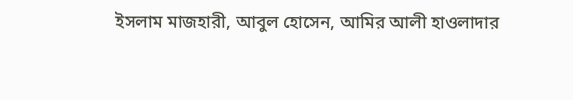ইসলাম মাজহারী, আবুল হোসেন, আমির আলী হাওলাদার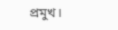প্রমুখ।